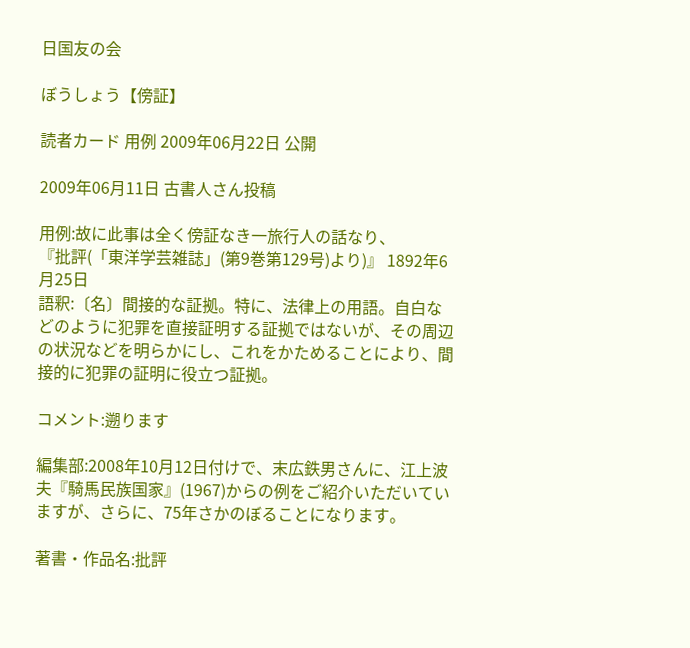日国友の会

ぼうしょう【傍証】

読者カード 用例 2009年06月22日 公開

2009年06月11日 古書人さん投稿

用例:故に此事は全く傍証なき一旅行人の話なり、
『批評(「東洋学芸雑誌」(第9巻第129号)より)』 1892年6月25日
語釈:〔名〕間接的な証拠。特に、法律上の用語。自白などのように犯罪を直接証明する証拠ではないが、その周辺の状況などを明らかにし、これをかためることにより、間接的に犯罪の証明に役立つ証拠。

コメント:遡ります

編集部:2008年10月12日付けで、末広鉄男さんに、江上波夫『騎馬民族国家』(1967)からの例をご紹介いただいていますが、さらに、75年さかのぼることになります。

著書・作品名:批評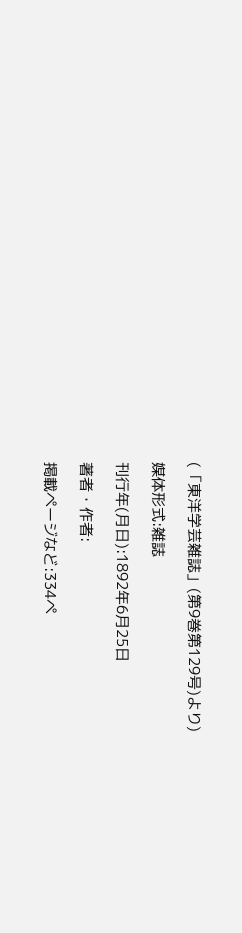(「東洋学芸雑誌」(第9巻第129号)より)

媒体形式:雑誌

刊行年(月日):1892年6月25日

著者・作者:

掲載ページなど:334ペ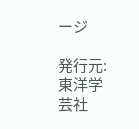ージ

発行元:東洋学芸社